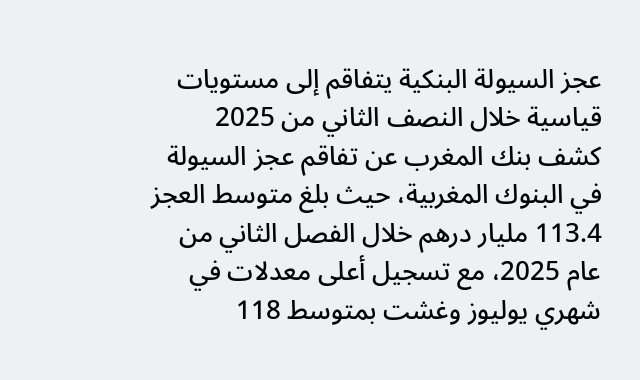عجز السيولة البنكية يتفاقم إلى مستويات قياسية خلال النصف الثاني من 2025
كشف بنك المغرب عن تفاقم عجز السيولة في البنوك المغربية، حيث بلغ متوسط العجز 113.4 مليار درهم خلال الفصل الثاني من عام 2025، مع تسجيل أعلى معدلات في شهري يوليوز وغشت بمتوسط 118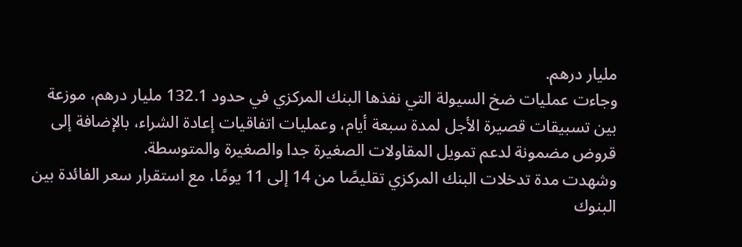مليار درهم.
وجاءت عمليات ضخ السيولة التي نفذها البنك المركزي في حدود 132.1 مليار درهم، موزعة بين تسبيقات قصيرة الأجل لمدة سبعة أيام، وعمليات اتفاقيات إعادة الشراء، بالإضافة إلى قروض مضمونة لدعم تمويل المقاولات الصغيرة جدا والصغيرة والمتوسطة.
وشهدت مدة تدخلات البنك المركزي تقليصًا من 14 إلى 11 يومًا، مع استقرار سعر الفائدة بين البنوك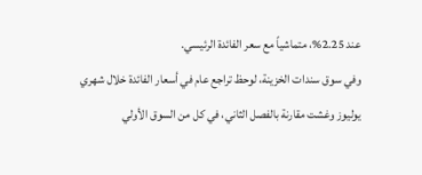عند 2.25%، متماشياً مع سعر الفائدة الرئيسي.
وفي سوق سندات الخزينة، لوحظ تراجع عام في أسعار الفائدة خلال شهري يوليوز وغشت مقارنة بالفصل الثاني، في كل من السوق الأولي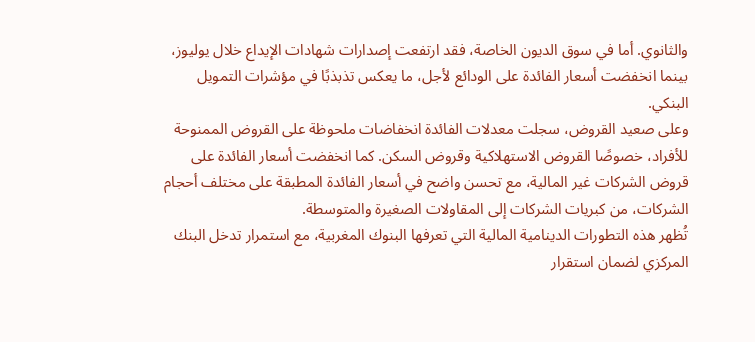والثانوي. أما في سوق الديون الخاصة، فقد ارتفعت إصدارات شهادات الإيداع خلال يوليوز، بينما انخفضت أسعار الفائدة على الودائع لأجل، ما يعكس تذبذبًا في مؤشرات التمويل البنكي.
وعلى صعيد القروض، سجلت معدلات الفائدة انخفاضات ملحوظة على القروض الممنوحة للأفراد، خصوصًا القروض الاستهلاكية وقروض السكن. كما انخفضت أسعار الفائدة على قروض الشركات غير المالية، مع تحسن واضح في أسعار الفائدة المطبقة على مختلف أحجام الشركات، من كبريات الشركات إلى المقاولات الصغيرة والمتوسطة.
تُظهر هذه التطورات الدينامية المالية التي تعرفها البنوك المغربية، مع استمرار تدخل البنك المركزي لضمان استقرار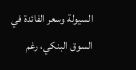السيولة وسعر الفائدة في السوق البنكي، رغم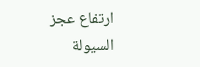ارتفاع عجز السيولة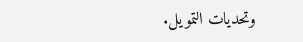وتحديات التمويل.